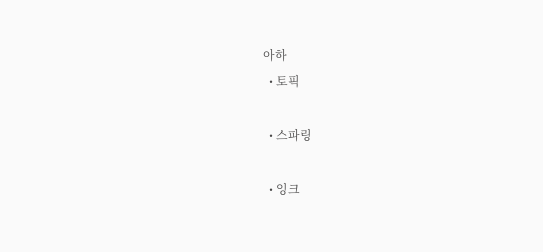아하
  • 토픽

  • 스파링

  • 잉크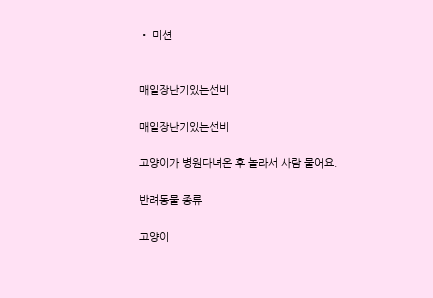• 미션


매일장난기있는선비

매일장난기있는선비

고양이가 병원다녀온 후 놀라서 사람 물어요.

반려동물 종류

고양이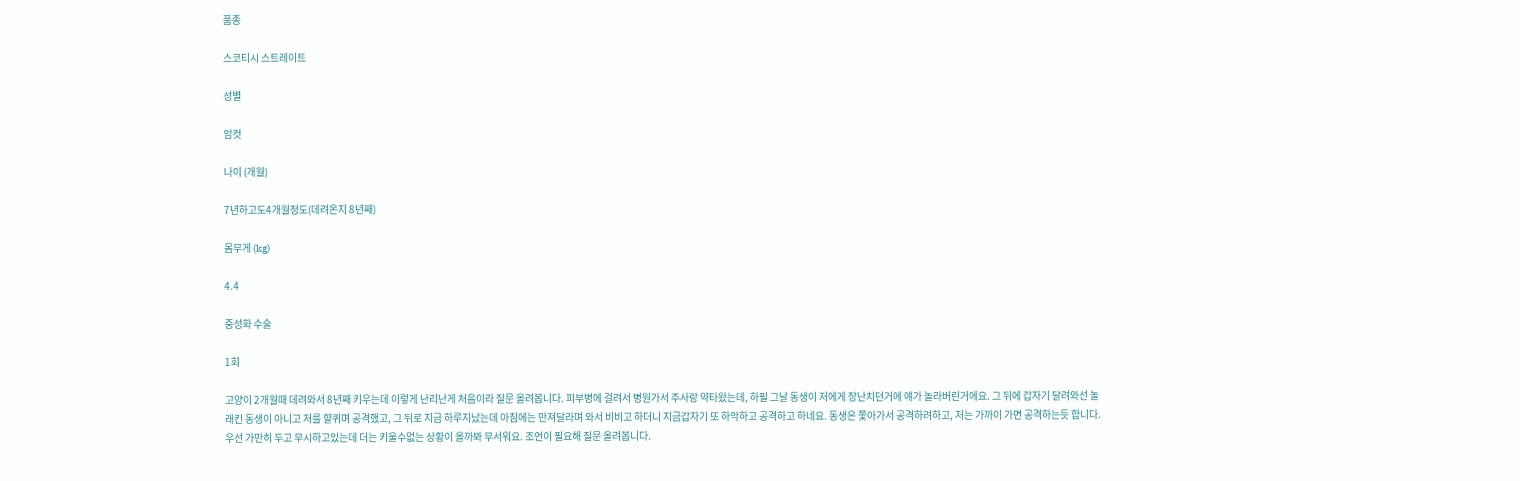품종

스코티시 스트레이트

성별

암컷

나이 (개월)

7년하고도4개월정도(데려온지 8년째)

몸무게 (kg)

4.4

중성화 수술

1회

고양이 2개월때 데려와서 8년째 키우는데 이렇게 난리난게 처음이라 질문 올려봅니다. 피부병에 걸려서 병원가서 주사랑 약타왔는데, 하필 그날 동생이 저에게 장난치던거에 얘가 놀라버린거에요. 그 뒤에 갑자기 달려와선 놀래킨 동생이 아니고 저를 햘퀴며 공격했고, 그 뒤로 지금 하루지났는데 아침에는 만져달라며 와서 비비고 하더니 지금갑자기 또 하악하고 공격하고 하네요. 동생은 쫓아가서 공격하려하고, 저는 가까이 가면 공격하는듯 합니다. 우선 가만히 두고 무시하고있는데 더는 키울수없는 상황이 올까봐 무서워요. 조언이 필요해 질문 올려봅니다.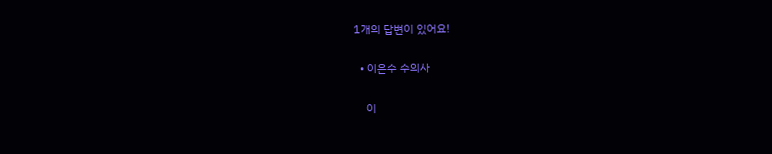1개의 답변이 있어요!

  • 이은수 수의사

    이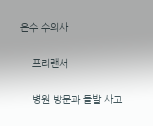은수 수의사

    프리랜서

    병원 방문과 돌발 사고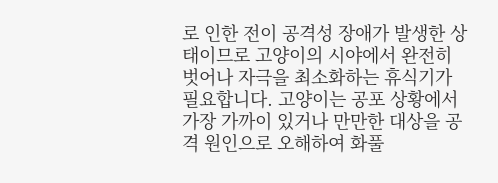로 인한 전이 공격성 장애가 발생한 상태이므로 고양이의 시야에서 완전히 벗어나 자극을 최소화하는 휴식기가 필요합니다. 고양이는 공포 상황에서 가장 가까이 있거나 만만한 대상을 공격 원인으로 오해하여 화풀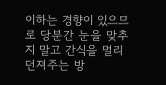이하는 경향이 있으므로 당분간 눈을 맞추지 말고 간식을 멀리 던져주는 방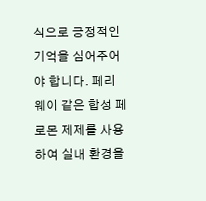식으로 긍정적인 기억을 심어주어야 합니다. 페리웨이 같은 합성 페로몬 제제를 사용하여 실내 환경을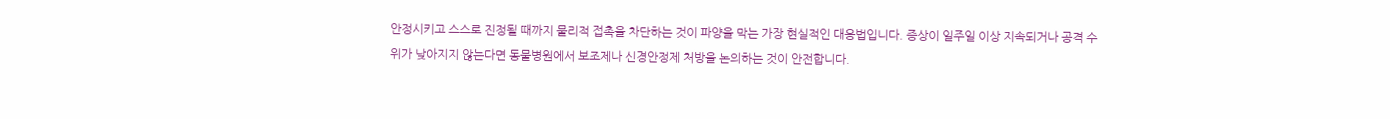안정시키고 스스로 진정될 때까지 물리적 접촉을 차단하는 것이 파양을 막는 가장 현실적인 대응법입니다. 증상이 일주일 이상 지속되거나 공격 수위가 낮아지지 않는다면 동물병원에서 보조제나 신경안정제 처방을 논의하는 것이 안전합니다.